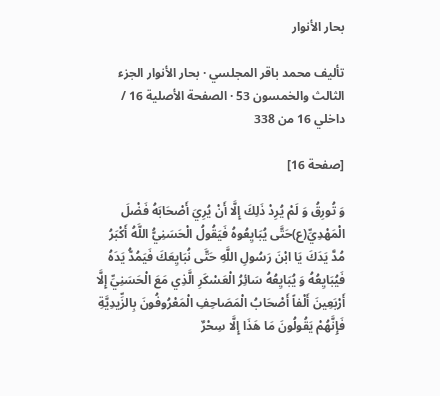بحار الأنوار

تأليف محمد باقر المجلسي · بحار الأنوار الجزء الثالث والخمسون 53 · الصفحة الأصلية 16 / داخلي 16 من 338

[صفحة 16]

وَ تُورِقُ وَ لَمْ يُرِدْ ذَلِكَ إِلَّا أَنْ يُرِيَ أَصْحَابَهُ فَضْلَ الْمَهْدِيِّ(ع)حَتَّى يُبَايِعُوهُ فَيَقُولُ الْحَسَنِيُّ اللَّهُ أَكْبَرُ مُدَّ يَدَكَ يَا ابْنَ رَسُولِ اللَّهِ حَتَّى نُبَايِعَكَ فَيَمُدُّ يَدَهُ فَيُبَايِعُهُ وَ يُبَايِعُهُ سَائِرُ الْعَسْكَرِ الَّذِي مَعَ الْحَسَنِيِّ إِلَّا أَرْبَعِينَ أَلْفاً أَصْحَابُ الْمَصَاحِفِ الْمَعْرُوفُونَ بِالزِّيدِيَّةِ فَإِنَّهُمْ يَقُولُونَ مَا هَذَا إِلَّا سِحْرٌ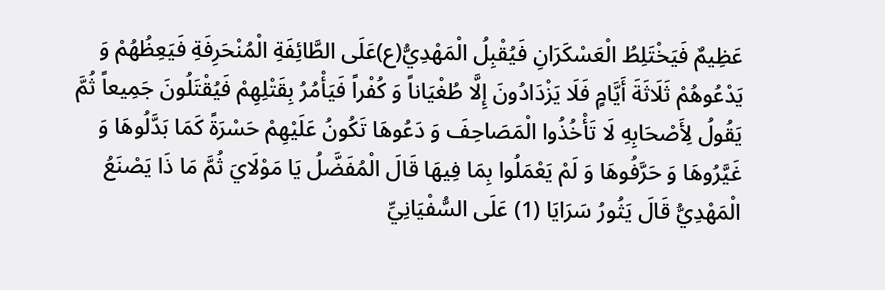عَظِيمٌ فَيَخْتَلِطُ الْعَسْكَرَانِ فَيُقْبِلُ الْمَهْدِيُّ(ع)عَلَى الطَّائِفَةِ الْمُنْحَرِفَةِ فَيَعِظُهُمْ وَ يَدْعُوهُمْ ثَلَاثَةَ أَيَّامٍ فَلَا يَزْدَادُونَ إِلَّا طُغْيَاناً وَ كُفْراً فَيَأْمُرُ بِقَتْلِهِمْ فَيُقْتَلُونَ جَمِيعاً ثُمَّ يَقُولُ لِأَصْحَابِهِ لَا تَأْخُذُوا الْمَصَاحِفَ وَ دَعُوهَا تَكُونُ عَلَيْهِمْ حَسْرَةً كَمَا بَدَّلُوهَا وَ غَيَّرُوهَا وَ حَرَّفُوهَا وَ لَمْ يَعْمَلُوا بِمَا فِيهَا قَالَ الْمُفَضَّلُ يَا مَوْلَايَ ثُمَّ مَا ذَا يَصْنَعُ الْمَهْدِيُّ قَالَ يَثُورُ سَرَايَا (1) عَلَى السُّفْيَانِيِّ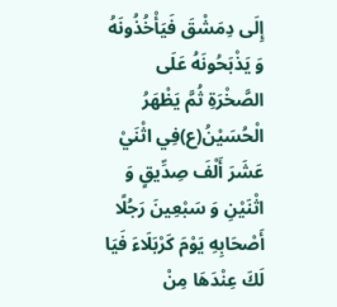إِلَى دِمَشْقَ فَيَأْخُذُونَهُ وَ يَذْبَحُونَهُ عَلَى الصَّخْرَةِ ثُمَّ يَظْهَرُ الْحُسَيْنُ(ع)فِي اثْنَيْ عَشَرَ أَلْفَ صِدِّيقٍ وَ اثْنَيْنِ وَ سَبْعِينَ رَجُلًا أَصْحَابِهِ يَوْمَ كَرْبَلَاءَ فَيَا لَكَ عِنْدَهَا مِنْ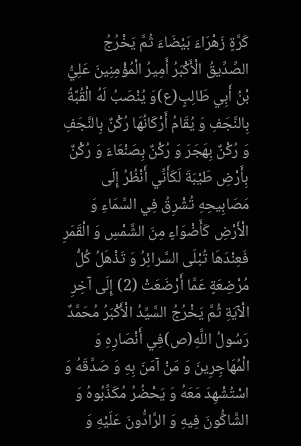كَرَّةٍ زَهْرَاءَ بَيْضَاءَ ثُمَّ يَخْرُجُ الصِّدِّيقُ الْأَكْبَرُ أَمِيرُ الْمُؤْمِنِينَ عَلِيُّ بْنُ أَبِي طَالِبٍ(ع)وَ يُنْصَبُ لَهُ الْقُبَّةُ بِالنَّجَفِ وَ يُقَامُ أَرْكَانُهَا رُكْنٌ بِالنَّجَفِ وَ رُكْنٌ بِهَجَرَ وَ رُكْنٌ بِصَنْعَاءَ وَ رُكْنٌ بِأَرْضِ طَيْبَةَ لَكَأَنِّي أَنْظُرُ إِلَى مَصَابِيحِهِ تُشْرِقُ فِي السَّمَاءِ وَ الْأَرْضِ كَأَضْوَاءٍ مِنَ الشَّمْسِ وَ الْقَمَرِ فَعِنْدَهَا تُبْلَى السَّرائِرُ وَ تَذْهَلُ كُلُّ مُرْضِعَةٍ عَمَّا أَرْضَعَتْ (2) إِلَى آخِرِ الْآيَةِ ثُمَّ يَخْرُجُ السَّيِّدُ الْأَكْبَرُ مُحَمَّدٌ رَسُولُ اللَّهِ(ص)فِي أَنْصَارِهِ وَ الْمُهَاجِرِينَ وَ مَنْ آمَنَ بِهِ وَ صَدَّقَهُ وَ اسْتُشْهِدَ مَعَهُ وَ يَحْضُرُ مُكَذِّبُوهُ وَ الشَّاكُّونَ فِيهِ وَ الرَّادُّونَ عَلَيْهِ وَ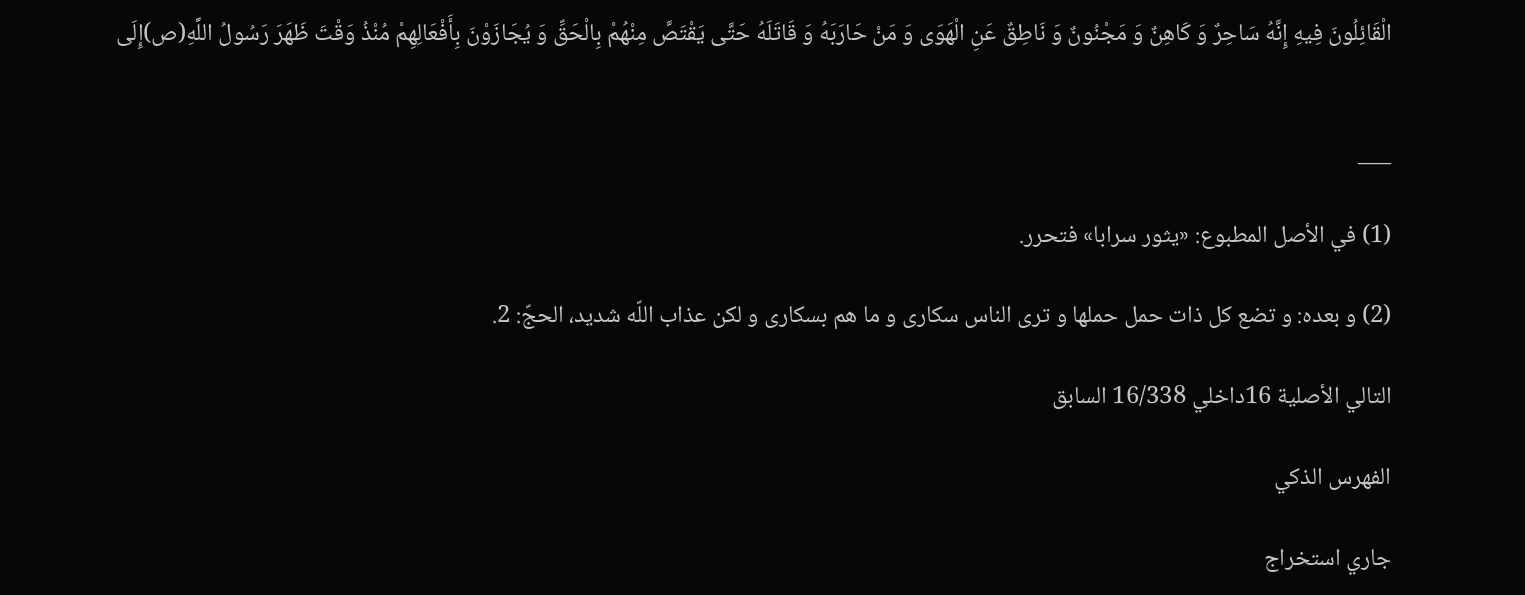الْقَائِلُونَ فِيهِ إِنَّهُ سَاحِرٌ وَ كَاهِنٌ وَ مَجْنُونٌ وَ نَاطِقٌ عَنِ الْهَوَى وَ مَنْ حَارَبَهُ وَ قَاتَلَهُ حَتَّى يَقْتَصَّ مِنْهُمْ بِالْحَقِّ وَ يُجَازَوْنَ بِأَفْعَالِهِمْ مُنْذُ وَقْتَ ظَهَرَ رَسُولُ اللَّهِ(ص)إِلَى


___

(1) في الأصل المطبوع: «يثور سرابا» فتحرر.

(2) و بعده: و تضع كل ذات حمل حملها و ترى الناس سكارى و ما هم بسكارى و لكن عذاب اللّه شديد، الحجّ: 2.

التالي الأصلية 16داخلي 16/338 السابق

الفهرس الذكي

جاري استخراج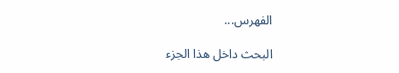الفهرس...

البحث داخل هذا الجزء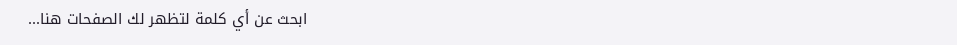ابحث عن أي كلمة لتظهر لك الصفحات هنا...